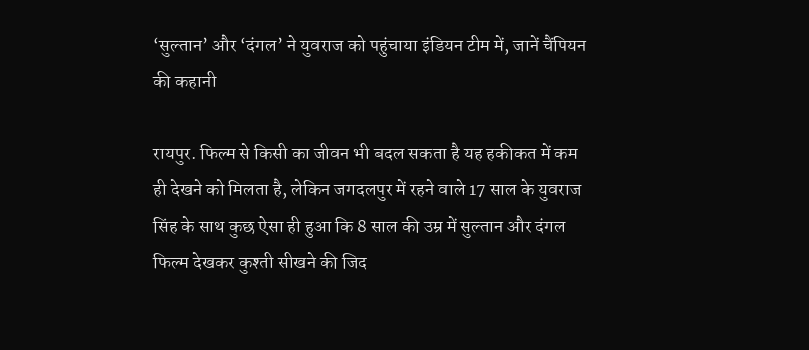‘सुल्तान’ और ‘दंगल’ ने युवराज को पहुंचाया इंडियन टीम में, जानें चैंपियन की कहानी

रायपुर. फिल्म से किसी का जीवन भी बदल सकता है यह हकीकत में कम ही देखने को मिलता है, लेकिन जगदलपुर में रहने वाले 17 साल के युवराज सिंह के साथ कुछ ऐसा ही हुआ कि 8 साल की उम्र में सुल्तान और दंगल फिल्म देखकर कुश्ती सीखने की जिद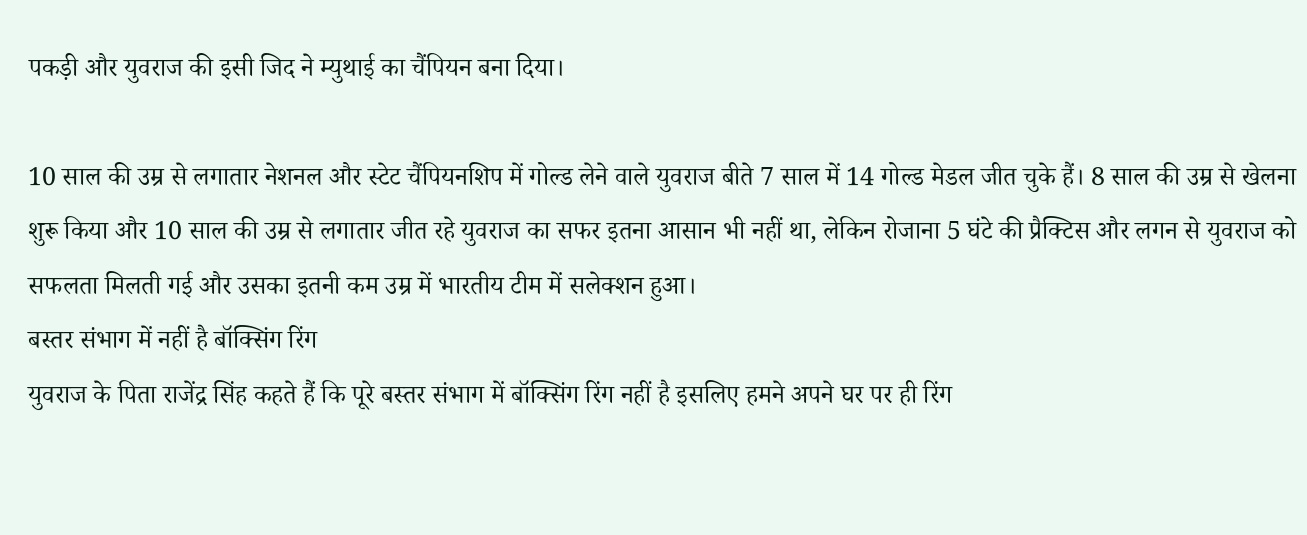पकड़ी और युवराज की इसी जिद ने म्युथाई का चैंपियन बना दिया।

10 साल की उम्र से लगातार नेशनल और स्टेट चैंपियनशिप में गोल्ड लेने वाले युवराज बीते 7 साल में 14 गोल्ड मेडल जीत चुके हैं। 8 साल की उम्र से खेलना शुरू किया और 10 साल की उम्र से लगातार जीत रहे युवराज का सफर इतना आसान भी नहीं था, लेकिन रोजाना 5 घंटे की प्रैक्टिस और लगन से युवराज को सफलता मिलती गई और उसका इतनी कम उम्र में भारतीय टीम में सलेक्शन हुआ।
बस्तर संभाग में नहीं है बॉक्सिंग रिंग
युवराज के पिता राजेंद्र सिंह कहते हैं कि पूरे बस्तर संभाग में बॉक्सिंग रिंग नहीं है इसलिए हमने अपने घर पर ही रिंग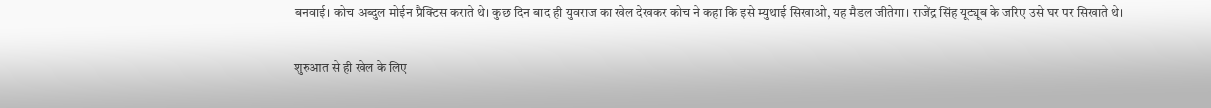बनवाई। कोच अब्दुल मोईन प्रैक्टिस कराते थे। कुछ दिन बाद ही युवराज का खेल देखकर कोच ने कहा कि इसे म्युथाई सिखाओ, यह मैडल जीतेगा। राजेंद्र सिंह यूट्यूब के जरिए उसे घर पर सिखाते थे।

शुरुआत से ही खेल के लिए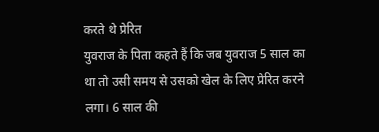करते थे प्रेरित
युवराज के पिता कहते हैं कि जब युवराज 5 साल का था तो उसी समय से उसको खेल के लिए प्रेरित करने लगा। 6 साल की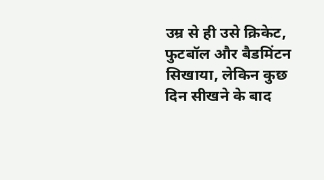उम्र से ही उसे क्रिकेट, फुटबॉल और बैडमिंटन सिखाया, लेकिन कुछ दिन सीखने के बाद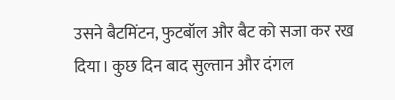उसने बैटमिंटन, फुटबॉल और बैट को सजा कर रख दिया। कुछ दिन बाद सुल्तान और दंगल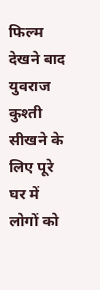फिल्म देखने बाद युवराज कुश्ती सीखने के लिए पूरे घर में लोगों को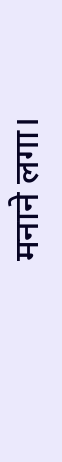मनाने लगा।